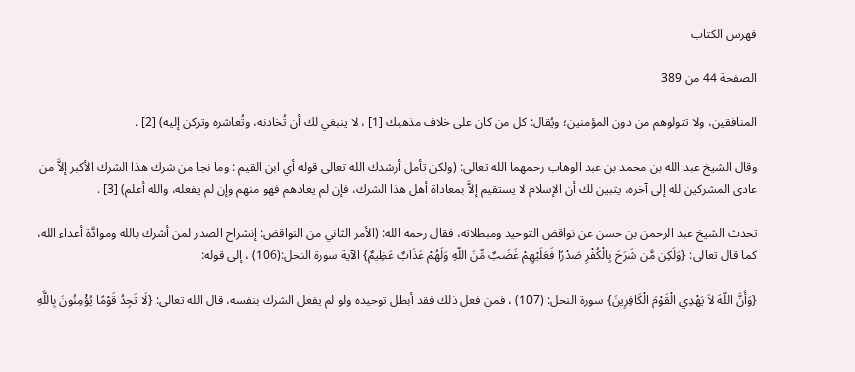فهرس الكتاب

الصفحة 44 من 389

المنافقين، ولا تتولوهم من دون المؤمنين؛ ويُقال: كل من كان على خلاف مذهبك [1] ، لا ينبغي لك أن تُخادنه، وتُعاشره وتركن إليه) [2] .

وقال الشيخ عبد الله بن محمد بن عبد الوهاب رحمهما الله تعالى: (ولكن تأمل أرشدك الله تعالى قوله أي ابن القيم : وما نجا من شرك هذا الشرك الأكبر إلاَّ من عادى المشركين لله إلى آخره، يتبين لك أن الإسلام لا يستقيم إلاَّ بمعاداة أهل هذا الشرك، فإن لم يعادهم فهو منهم وإن لم يفعله، والله أعلم) [3] .

تحدث الشيخ عبد الرحمن بن حسن عن نواقض التوحيد ومبطلاته، فقال رحمه الله: (الأمر الثاني من النواقض: إنشراح الصدر لمن أشرك بالله وموادَّة أعداء الله، كما قال تعالى: {وَلَكِن مَّن شَرَحَ بِالْكُفْرِ صَدْرًا فَعَلَيْهِمْ غَضَبٌ مِّنَ اللّهِ وَلَهُمْ عَذَابٌ عَظِيمٌ} الآية سورة النحل:(106) ، إلى قوله:

{وَأَنَّ اللّهَ لاَ يَهْدِي الْقَوْمَ الْكَافِرِينَ} سورة النحل: (107) ، فمن فعل ذلك فقد أبطل توحيده ولو لم يفعل الشرك بنفسه، قال الله تعالى: {لَا تَجِدُ قَوْمًا يُؤْمِنُونَ بِاللَّهِ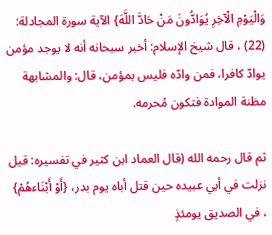وَالْيَوْمِ الْآخِرِ يُوَادُّونَ مَنْ حَادَّ اللَّهَ} الآية سورة المجادلة: (22) ، قال شيخ الإسلام: أخبر سبحانه أنه لا يوجد مؤمن يوادّ كافرا، فمن وادّه فليس بمؤمن، قال: والمشابهة مظنة الموادة فتكون مُحرمه.

ثم قال رحمه الله (قال العماد ابن كثير في تفسيره: قيل نزلت في أبي عبيده حين قتل أباه يوم بدر، {أَوْ أَبْنَاءهُمْ} ، في الصديق يومئذٍ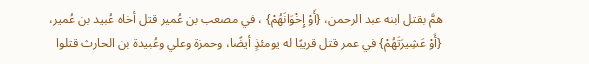همَّ بقتل ابنه عبد الرحمن، {أَوْ إِخْوَانَهُمْ} ، في مصعب بن عُمير قتل أخاه عُبيد بن عُمير، {أَوْ عَشِيرَتَهُمْ} في عمر قتل قريبًا له يومئذٍ أيضًا، وحمزة وعلي وعُبيدة بن الحارث قتلوا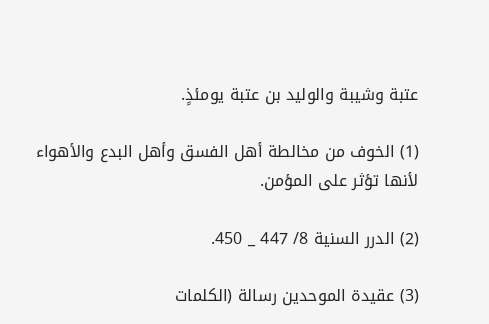عتبة وشيبة والوليد بن عتبة يومئذٍ.

(1) الخوف من مخالطة أهل الفسق وأهل البدع والأهواء لأنها تؤثر على المؤمن.

(2) الدرر السنية 8/ 447 _ 450.

(3) عقيدة الموحدين رسالة (الكلمات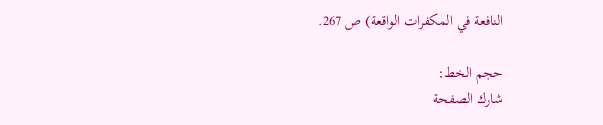النافعة في المكفرات الواقعة) ص 267.

حجم الخط:
شارك الصفحة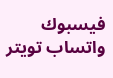فيسبوك واتساب تويتر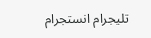تليجرام انستجرام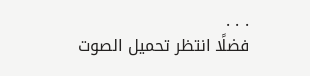. . .
فضلًا انتظر تحميل الصوت